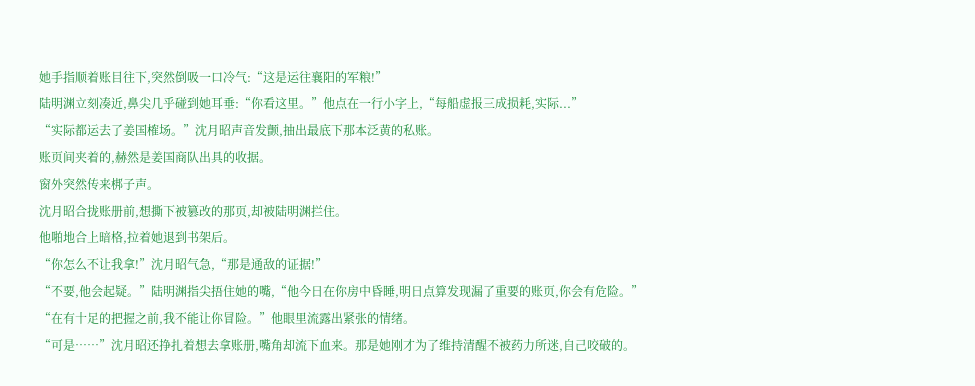她手指顺着账目往下,突然倒吸一口冷气:“这是运往襄阳的军粮!”
陆明渊立刻凑近,鼻尖几乎碰到她耳垂:“你看这里。”他点在一行小字上,“每船虚报三成损耗,实际...”
“实际都运去了姜国榷场。”沈月昭声音发颤,抽出最底下那本泛黄的私账。
账页间夹着的,赫然是姜国商队出具的收据。
窗外突然传来梆子声。
沈月昭合拢账册前,想撕下被篡改的那页,却被陆明渊拦住。
他啪地合上暗格,拉着她退到书架后。
“你怎么不让我拿!”沈月昭气急,“那是通敌的证据!”
“不要,他会起疑。”陆明渊指尖捂住她的嘴,“他今日在你房中昏睡,明日点算发现漏了重要的账页,你会有危险。”
“在有十足的把握之前,我不能让你冒险。”他眼里流露出紧张的情绪。
“可是……”沈月昭还挣扎着想去拿账册,嘴角却流下血来。那是她刚才为了维持清醒不被药力所迷,自己咬破的。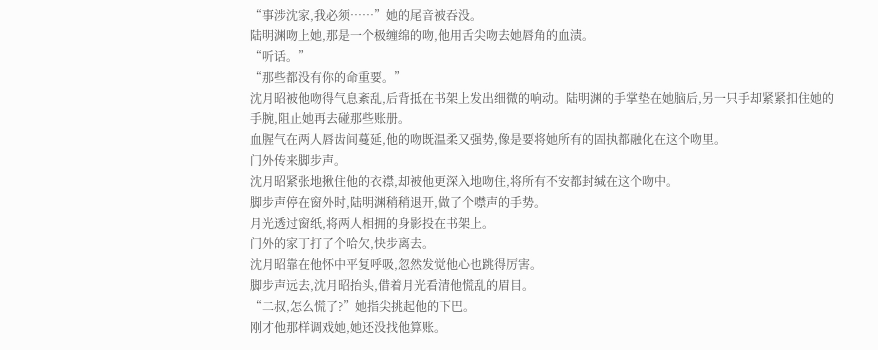“事涉沈家,我必须……”她的尾音被吞没。
陆明渊吻上她,那是一个极缠绵的吻,他用舌尖吻去她唇角的血渍。
“听话。”
“那些都没有你的命重要。”
沈月昭被他吻得气息紊乱,后背抵在书架上发出细微的响动。陆明渊的手掌垫在她脑后,另一只手却紧紧扣住她的手腕,阻止她再去碰那些账册。
血腥气在两人唇齿间蔓延,他的吻既温柔又强势,像是要将她所有的固执都融化在这个吻里。
门外传来脚步声。
沈月昭紧张地揪住他的衣襟,却被他更深入地吻住,将所有不安都封缄在这个吻中。
脚步声停在窗外时,陆明渊稍稍退开,做了个噤声的手势。
月光透过窗纸,将两人相拥的身影投在书架上。
门外的家丁打了个哈欠,快步离去。
沈月昭靠在他怀中平复呼吸,忽然发觉他心也跳得厉害。
脚步声远去,沈月昭抬头,借着月光看清他慌乱的眉目。
“二叔,怎么慌了?”她指尖挑起他的下巴。
刚才他那样调戏她,她还没找他算账。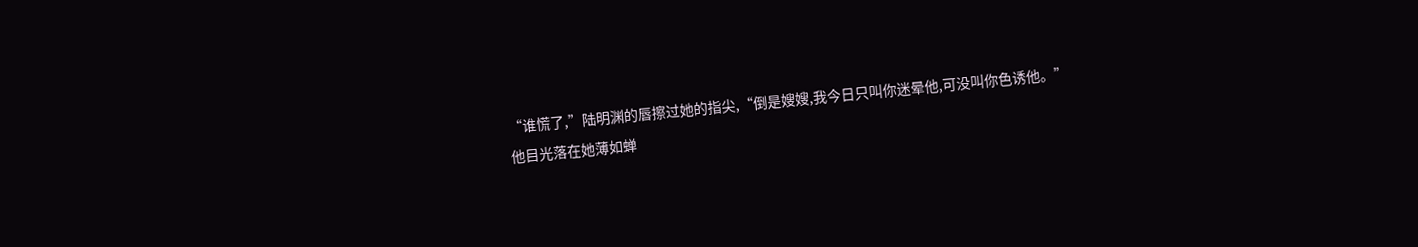“谁慌了,”陆明渊的唇擦过她的指尖,“倒是嫂嫂,我今日只叫你迷晕他,可没叫你色诱他。”
他目光落在她薄如蝉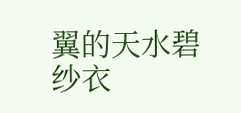翼的天水碧纱衣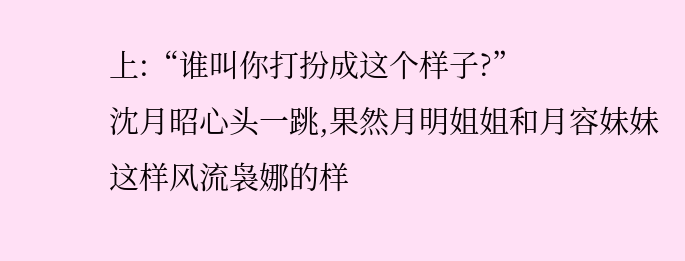上:“谁叫你打扮成这个样子?”
沈月昭心头一跳,果然月明姐姐和月容妹妹这样风流袅娜的样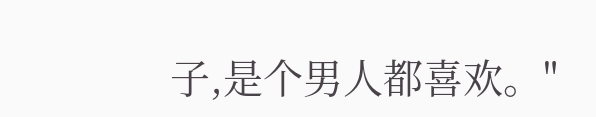子,是个男人都喜欢。"